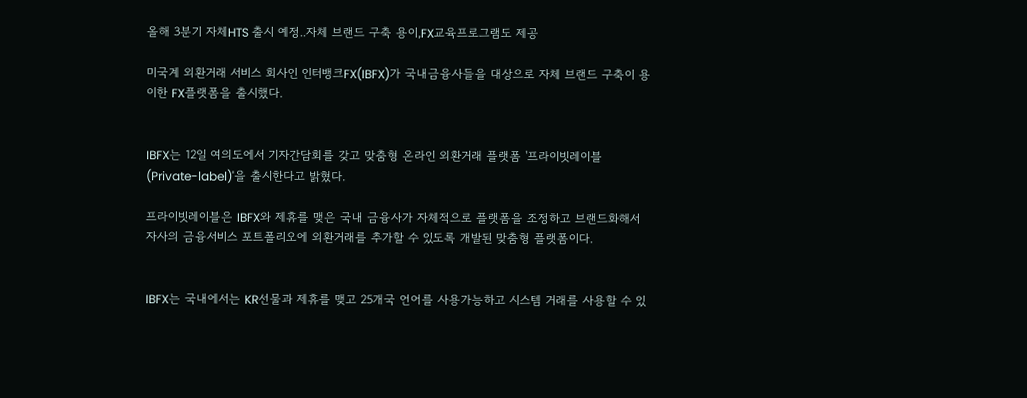올해 3분기 자체HTS 출시 예정..자체 브랜드 구축 용이,FX교육프로그램도 제공

미국계 외환거래 서비스 회사인 인터뱅크FX(IBFX)가 국내금융사들을 대상으로 자체 브랜드 구축이 용이한 FX플랫폼을 출시했다.


IBFX는 12일 여의도에서 기자간담회를 갖고 맞춤형 온라인 외환거래 플랫폼 '프라이빗레이블(Private-label)'을 출시한다고 밝혔다.

프라이빗레이블은 IBFX와 제휴를 맺은 국내 금융사가 자체적으로 플랫폼을 조정하고 브랜드화해서 자사의 금융서비스 포트폴리오에 외환거래를 추가할 수 있도록 개발된 맞춤형 플랫폼이다.


IBFX는 국내에서는 KR선물과 제휴를 맺고 25개국 언어를 사용가능하고 시스템 거래를 사용할 수 있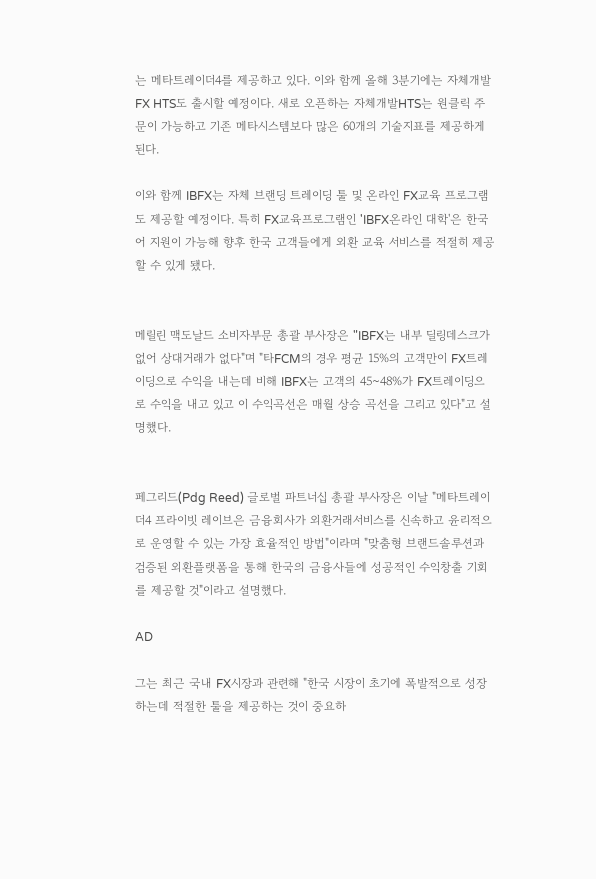는 메타트레이더4를 제공하고 있다. 이와 함께 올해 3분기에는 자체개발FX HTS도 출시할 예정이다. 새로 오픈하는 자체개발HTS는 원클릭 주문이 가능하고 기존 메타시스템보다 많은 60개의 기술지표를 제공하게 된다.

이와 함께 IBFX는 자체 브랜딩 트레이딩 툴 및 온라인 FX교육 프로그램도 제공할 예정이다. 특히 FX교육프로그램인 'IBFX온라인 대학'은 한국어 지원이 가능해 향후 한국 고객들에게 외환 교육 서비스를 적절히 제공할 수 있게 됐다.


메릴린 맥도날드 소비자부문 총괄 부사장은 "IBFX는 내부 딜링데스크가 없어 상대거래가 없다"며 "타FCM의 경우 평균 15%의 고객만이 FX트레이딩으로 수익을 내는데 비해 IBFX는 고객의 45~48%가 FX트레이딩으로 수익을 내고 있고 이 수익곡선은 매월 상승 곡선을 그리고 있다"고 설명했다.


페그리드(Pdg Reed) 글로벌 파트너십 총괄 부사장은 이날 "메타트레이더4 프라이빗 레이브은 금융회사가 외환거래서비스를 신속하고 윤리적으로 운영할 수 있는 가장 효율적인 방법"이라며 "맞춤형 브랜드솔루션과 검증된 외환플랫폼을 통해 한국의 금융사들에 성공적인 수익창출 기회를 제공할 것"이라고 설명했다.

AD

그는 최근 국내 FX시장과 관련해 "한국 시장이 초기에 폭발적으로 성장하는데 적절한 툴을 제공하는 것이 중요하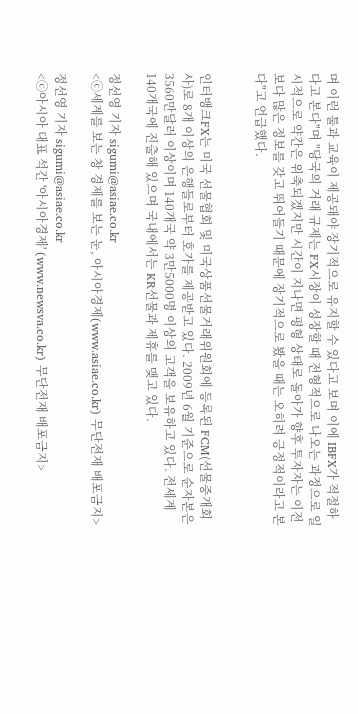며 이런 툴과 교육이 제공돼야 장기적으로 유지할 수 있다고 보며 이에 IBFX가 적절하다고 본다"며 "당국의 거래 규제는 FX시장이 성장할 때 전형적으로 나오는 과정으로 일시적으로 약간은 위축되겠지만 시간이 지나면 평형 상태로 돌아가 향후 투자자는 이전보다 많은 정보를 갖고 뛰어들기 때문에 장기적으로 봤을 때는 오히려 긍정적이라고 본다"고 언급했다.


인터뱅크FX는 미국 선물협회 및 미국상품선물거래위원회에 등록된 FCM(선물중개회사)로 8개 이상의 은행들로부터 호가를 제공받고 있다. 2009년 6월 기준으로 순자본은 3560만달러 이상이며 140개국 약 3만5000명 이상의 고객을 보유하고 있다. 전세계 140개국에 진출해 있으며 국내에서는 KR선물과 제휴를 맺고 있다.

정선영 기자 sigumi@asiae.co.kr
<ⓒ세계를 보는 창 경제를 보는 눈, 아시아경제(www.asiae.co.kr) 무단전재 배포금지>

정선영 기자 sigumi@asiae.co.kr
<ⓒ아시아 대표 석간 '아시아경제' (www.newsva.co.kr) 무단전재 배포금지>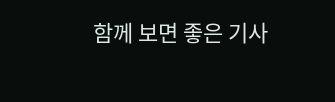함께 보면 좋은 기사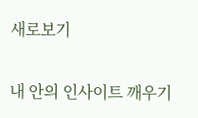새로보기

내 안의 인사이트 깨우기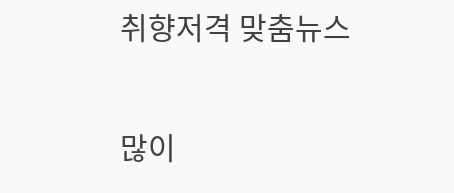취향저격 맞춤뉴스

많이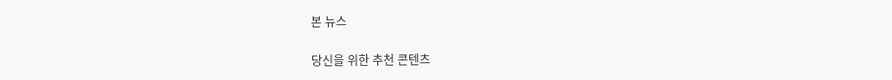본 뉴스

당신을 위한 추천 콘텐츠